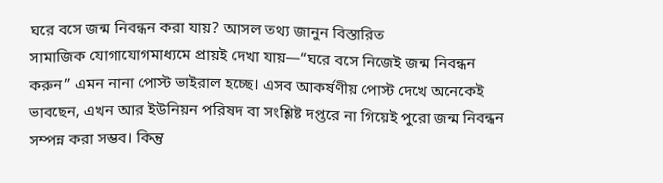ঘরে বসে জন্ম নিবন্ধন করা যায়? আসল তথ্য জানুন বিস্তারিত
সামাজিক যোগাযোগমাধ্যমে প্রায়ই দেখা যায়—“ঘরে বসে নিজেই জন্ম নিবন্ধন করুন” এমন নানা পোস্ট ভাইরাল হচ্ছে। এসব আকর্ষণীয় পোস্ট দেখে অনেকেই ভাবছেন, এখন আর ইউনিয়ন পরিষদ বা সংশ্লিষ্ট দপ্তরে না গিয়েই পুরো জন্ম নিবন্ধন সম্পন্ন করা সম্ভব। কিন্তু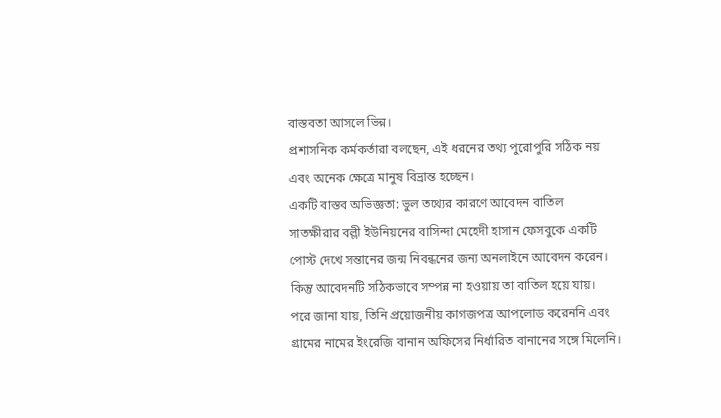বাস্তবতা আসলে ভিন্ন।
প্রশাসনিক কর্মকর্তারা বলছেন, এই ধরনের তথ্য পুরোপুরি সঠিক নয় এবং অনেক ক্ষেত্রে মানুষ বিভ্রান্ত হচ্ছেন।
একটি বাস্তব অভিজ্ঞতা: ভুল তথ্যের কারণে আবেদন বাতিল
সাতক্ষীরার বল্লী ইউনিয়নের বাসিন্দা মেহেদী হাসান ফেসবুকে একটি পোস্ট দেখে সন্তানের জন্ম নিবন্ধনের জন্য অনলাইনে আবেদন করেন। কিন্তু আবেদনটি সঠিকভাবে সম্পন্ন না হওয়ায় তা বাতিল হয়ে যায়।
পরে জানা যায়, তিনি প্রয়োজনীয় কাগজপত্র আপলোড করেননি এবং গ্রামের নামের ইংরেজি বানান অফিসের নির্ধারিত বানানের সঙ্গে মিলেনি।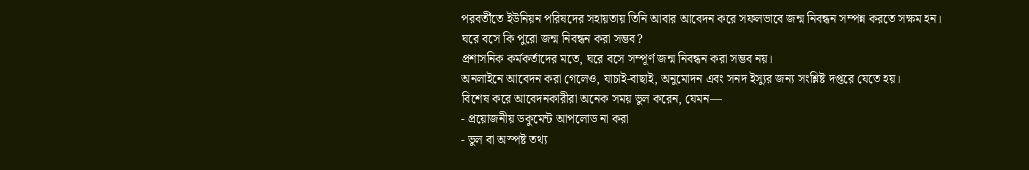পরবর্তীতে ইউনিয়ন পরিষদের সহায়তায় তিনি আবার আবেদন করে সফলভাবে জন্ম নিবন্ধন সম্পন্ন করতে সক্ষম হন।
ঘরে বসে কি পুরো জন্ম নিবন্ধন করা সম্ভব?
প্রশাসনিক কর্মকর্তাদের মতে, ঘরে বসে সম্পূর্ণ জন্ম নিবন্ধন করা সম্ভব নয়।
অনলাইনে আবেদন করা গেলেও, যাচাই-বাছাই, অনুমোদন এবং সনদ ইস্যুর জন্য সংশ্লিষ্ট দপ্তরে যেতে হয়।
বিশেষ করে আবেদনকারীরা অনেক সময় ভুল করেন, যেমন—
- প্রয়োজনীয় ডকুমেন্ট আপলোড না করা
- ভুল বা অস্পষ্ট তথ্য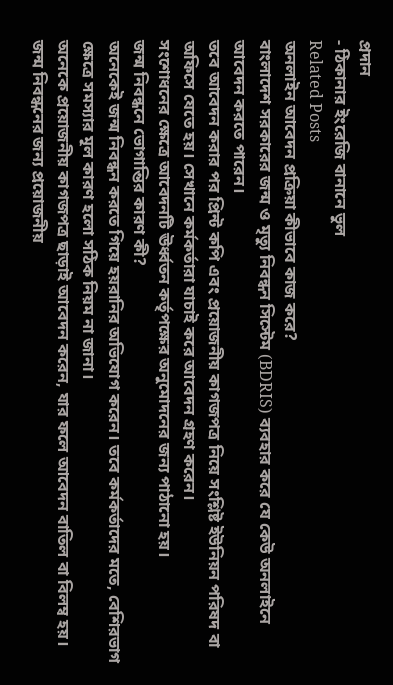প্রদান
- ঠিকানার ইংরেজি বানানে ভুল
Related Posts
অনলাইন আবেদন প্রক্রিয়া কীভাবে কাজ করে?
বাংলাদেশ সরকারের জন্ম ও মৃত্যু নিবন্ধন সিস্টেম (BDRIS) ব্যবহার করে যে কেউ অনলাইনে আবেদন করতে পারেন।
তবে আবেদন করার পর প্রিন্ট কপি এবং প্রয়োজনীয় কাগজপত্র নিয়ে সংশ্লিষ্ট ইউনিয়ন পরিষদ বা অফিসে যেতে হয়। সেখানে কর্মকর্তারা যাচাই করে আবেদন গ্রহণ করেন।
সংশোধনের ক্ষেত্রে আবেদনটি ঊর্ধ্বতন কর্তৃপক্ষের অনুমোদনের জন্য পাঠানো হয়।
জন্ম নিবন্ধনে ভোগান্তির কারণ কী?
অনেকেই জন্ম নিবন্ধন করতে গিয়ে হয়রানির অভিযোগ করেন। তবে কর্মকর্তাদের মতে, বেশিরভাগ ক্ষেত্রে সমস্যার মূল কারণ হলো সঠিক নিয়ম না জানা।
অনেকে প্রয়োজনীয় কাগজপত্র ছাড়াই আবেদন করেন, যার ফলে আবেদন বাতিল বা বিলম্ব হয়।
জন্ম নিবন্ধনের জন্য প্রয়োজনীয়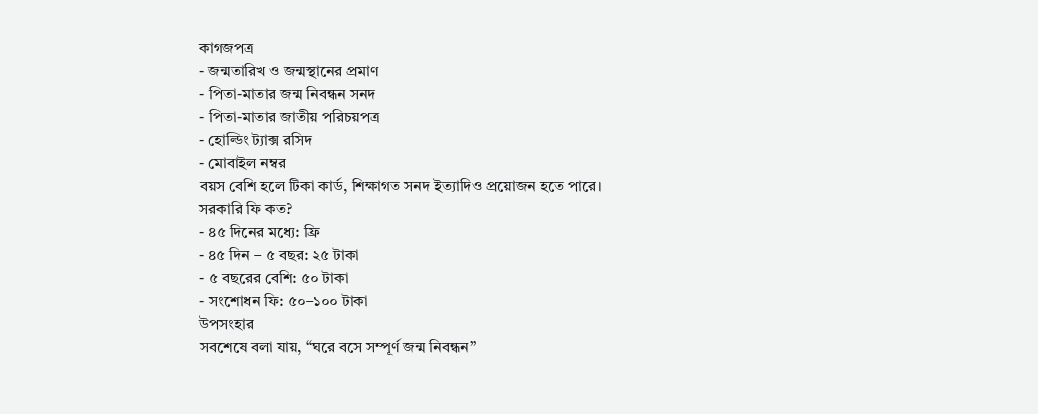কাগজপত্র
- জন্মতারিখ ও জন্মস্থানের প্রমাণ
- পিতা-মাতার জন্ম নিবন্ধন সনদ
- পিতা-মাতার জাতীয় পরিচয়পত্র
- হোল্ডিং ট্যাক্স রসিদ
- মোবাইল নম্বর
বয়স বেশি হলে টিকা কার্ড, শিক্ষাগত সনদ ইত্যাদিও প্রয়োজন হতে পারে।
সরকারি ফি কত?
- ৪৫ দিনের মধ্যে: ফ্রি
- ৪৫ দিন – ৫ বছর: ২৫ টাকা
- ৫ বছরের বেশি: ৫০ টাকা
- সংশোধন ফি: ৫০–১০০ টাকা
উপসংহার
সবশেষে বলা যায়, “ঘরে বসে সম্পূর্ণ জন্ম নিবন্ধন”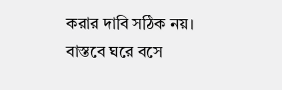করার দাবি সঠিক নয়। বাস্তবে ঘরে বসে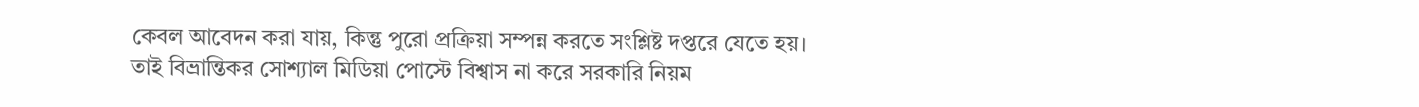কেবল আবেদন করা যায়, কিন্তু পুরো প্রক্রিয়া সম্পন্ন করতে সংশ্লিষ্ট দপ্তরে যেতে হয়।
তাই বিভ্রান্তিকর সোশ্যাল মিডিয়া পোস্টে বিশ্বাস না করে সরকারি নিয়ম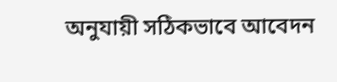অনুযায়ী সঠিকভাবে আবেদন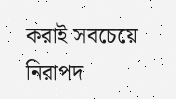করাই সবচেয়ে নিরাপদ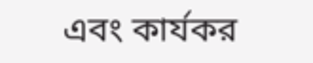এবং কার্যকর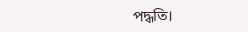পদ্ধতি।